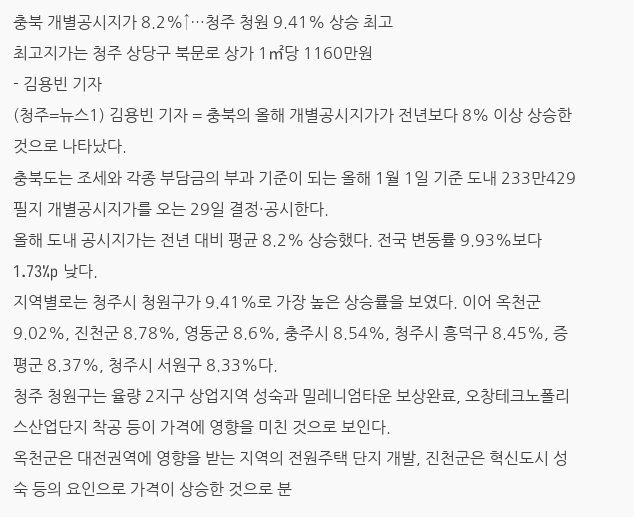충북 개별공시지가 8.2%↑…청주 청원 9.41% 상승 최고
최고지가는 청주 상당구 북문로 상가 1㎡당 1160만원
- 김용빈 기자
(청주=뉴스1) 김용빈 기자 = 충북의 올해 개별공시지가가 전년보다 8% 이상 상승한 것으로 나타났다.
충북도는 조세와 각종 부담금의 부과 기준이 되는 올해 1월 1일 기준 도내 233만429필지 개별공시지가를 오는 29일 결정·공시한다.
올해 도내 공시지가는 전년 대비 평균 8.2% 상승했다. 전국 변동률 9.93%보다 1.73%p 낮다.
지역별로는 청주시 청원구가 9.41%로 가장 높은 상승률을 보였다. 이어 옥천군 9.02%, 진천군 8.78%, 영동군 8.6%, 충주시 8.54%, 청주시 흥덕구 8.45%, 증평군 8.37%, 청주시 서원구 8.33%다.
청주 청원구는 율량 2지구 상업지역 성숙과 밀레니엄타운 보상완료, 오창테크노폴리스산업단지 착공 등이 가격에 영향을 미친 것으로 보인다.
옥천군은 대전권역에 영향을 받는 지역의 전원주택 단지 개발, 진천군은 혁신도시 성숙 등의 요인으로 가격이 상승한 것으로 분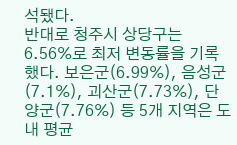석됐다.
반대로 청주시 상당구는 6.56%로 최저 변동률을 기록했다. 보은군(6.99%), 음성군(7.1%), 괴산군(7.73%), 단양군(7.76%) 등 5개 지역은 도내 평균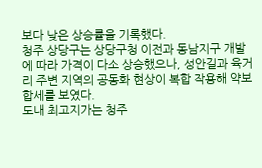보다 낮은 상승률을 기록했다.
청주 상당구는 상당구청 이전과 동남지구 개발에 따라 가격이 다소 상승했으나, 성안길과 육거리 주변 지역의 공동화 현상이 복합 작용해 약보합세를 보였다.
도내 최고지가는 청주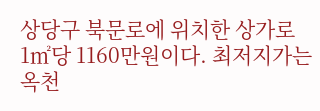상당구 북문로에 위치한 상가로 1㎡당 1160만원이다. 최저지가는 옥천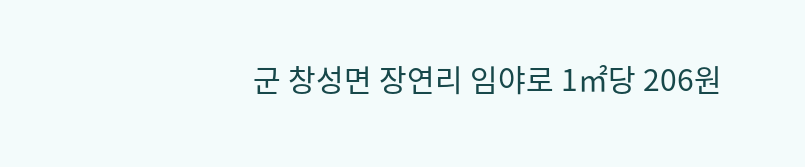군 창성면 장연리 임야로 1㎡당 206원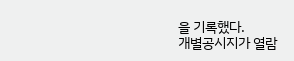을 기록했다.
개별공시지가 열람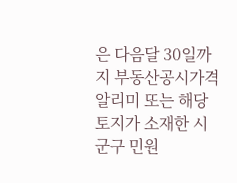은 다음달 30일까지 부동산공시가격알리미 또는 해당 토지가 소재한 시군구 민원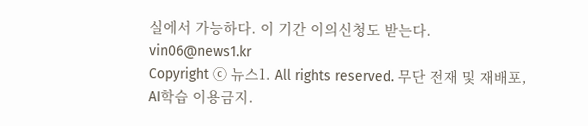실에서 가능하다. 이 기간 이의신청도 받는다.
vin06@news1.kr
Copyright ⓒ 뉴스1. All rights reserved. 무단 전재 및 재배포, AI학습 이용금지.